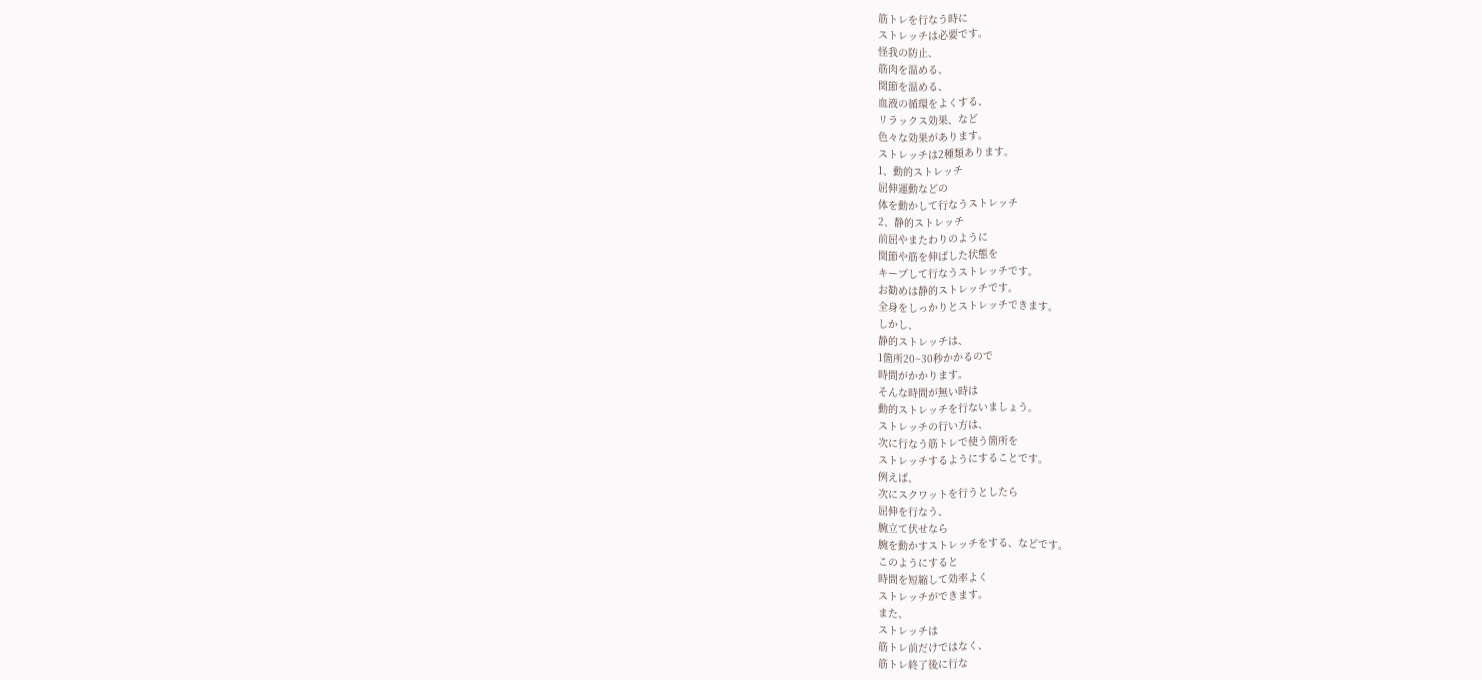筋トレを行なう時に
ストレッチは必要です。
怪我の防止、
筋肉を温める、
関節を温める、
血液の循環をよくする、
リラックス効果、など
色々な効果があります。
ストレッチは2種類あります。
1、動的ストレッチ
屈伸運動などの
体を動かして行なうストレッチ
2、静的ストレッチ
前屈やまたわりのように
関節や筋を伸ばした状態を
キープして行なうストレッチです。
お勧めは静的ストレッチです。
全身をしっかりとストレッチできます。
しかし、
静的ストレッチは、
1箇所20~30秒かかるので
時間がかかります。
そんな時間が無い時は
動的ストレッチを行ないましょう。
ストレッチの行い方は、
次に行なう筋トレで使う箇所を
ストレッチするようにすることです。
例えば、
次にスクワットを行うとしたら
屈伸を行なう、
腕立て伏せなら
腕を動かすストレッチをする、などです。
このようにすると
時間を短縮して効率よく
ストレッチができます。
また、
ストレッチは
筋トレ前だけではなく、
筋トレ終了後に行な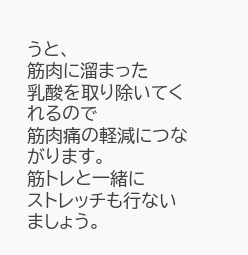うと、
筋肉に溜まった
乳酸を取り除いてくれるので
筋肉痛の軽減につながります。
筋トレと一緒に
ストレッチも行ないましょう。